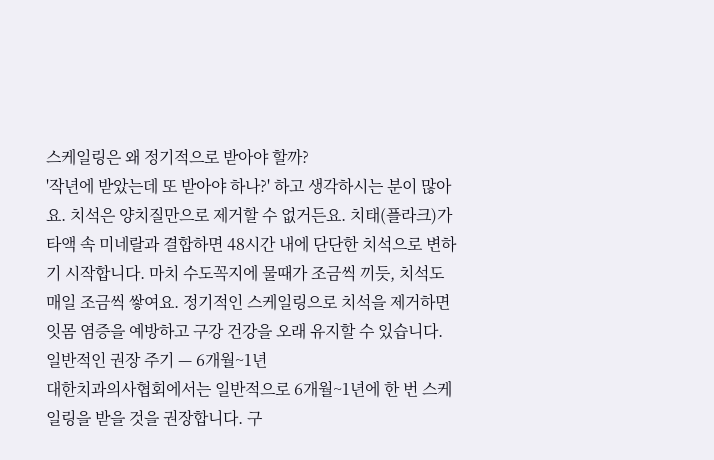스케일링은 왜 정기적으로 받아야 할까?
'작년에 받았는데 또 받아야 하나?' 하고 생각하시는 분이 많아요. 치석은 양치질만으로 제거할 수 없거든요. 치태(플라크)가 타액 속 미네랄과 결합하면 48시간 내에 단단한 치석으로 변하기 시작합니다. 마치 수도꼭지에 물때가 조금씩 끼듯, 치석도 매일 조금씩 쌓여요. 정기적인 스케일링으로 치석을 제거하면 잇몸 염증을 예방하고 구강 건강을 오래 유지할 수 있습니다.
일반적인 권장 주기 — 6개월~1년
대한치과의사협회에서는 일반적으로 6개월~1년에 한 번 스케일링을 받을 것을 권장합니다. 구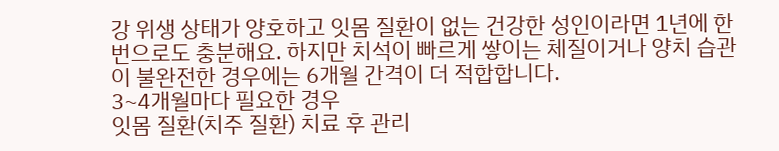강 위생 상태가 양호하고 잇몸 질환이 없는 건강한 성인이라면 1년에 한 번으로도 충분해요. 하지만 치석이 빠르게 쌓이는 체질이거나 양치 습관이 불완전한 경우에는 6개월 간격이 더 적합합니다.
3~4개월마다 필요한 경우
잇몸 질환(치주 질환) 치료 후 관리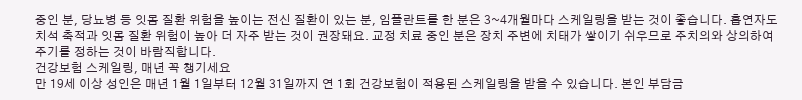중인 분, 당뇨병 등 잇몸 질환 위험을 높이는 전신 질환이 있는 분, 임플란트를 한 분은 3~4개월마다 스케일링을 받는 것이 좋습니다. 흡연자도 치석 축적과 잇몸 질환 위험이 높아 더 자주 받는 것이 권장돼요. 교정 치료 중인 분은 장치 주변에 치태가 쌓이기 쉬우므로 주치의와 상의하여 주기를 정하는 것이 바람직합니다.
건강보험 스케일링, 매년 꼭 챙기세요
만 19세 이상 성인은 매년 1월 1일부터 12월 31일까지 연 1회 건강보험이 적용된 스케일링을 받을 수 있습니다. 본인 부담금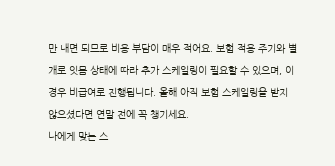만 내면 되므로 비용 부담이 매우 적어요. 보험 적용 주기와 별개로 잇몸 상태에 따라 추가 스케일링이 필요할 수 있으며, 이 경우 비급여로 진행됩니다. 올해 아직 보험 스케일링을 받지 않으셨다면 연말 전에 꼭 챙기세요.
나에게 맞는 스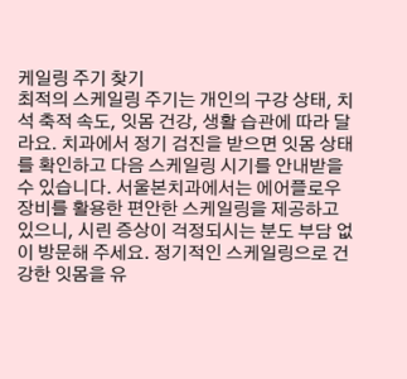케일링 주기 찾기
최적의 스케일링 주기는 개인의 구강 상태, 치석 축적 속도, 잇몸 건강, 생활 습관에 따라 달라요. 치과에서 정기 검진을 받으면 잇몸 상태를 확인하고 다음 스케일링 시기를 안내받을 수 있습니다. 서울본치과에서는 에어플로우 장비를 활용한 편안한 스케일링을 제공하고 있으니, 시린 증상이 걱정되시는 분도 부담 없이 방문해 주세요. 정기적인 스케일링으로 건강한 잇몸을 유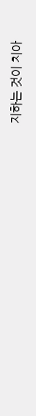지하는 것이 치아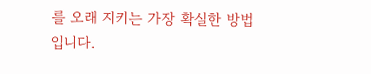를 오래 지키는 가장 확실한 방법입니다.